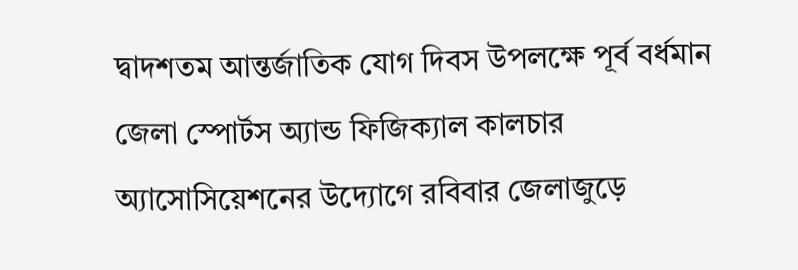দ্বাদশতম আন্তর্জাতিক যোগ দিবস উপলক্ষে পূর্ব বর্ধমান জেলা স্পোর্টস অ্যান্ড ফিজিক্যাল কালচার অ্যাসোসিয়েশনের উদ্যোগে রবিবার জেলাজুড়ে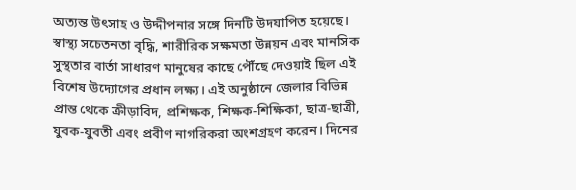অত্যন্ত উৎসাহ ও উদ্দীপনার সঙ্গে দিনটি উদযাপিত হয়েছে। স্বাস্থ্য সচেতনতা বৃদ্ধি, শারীরিক সক্ষমতা উন্নয়ন এবং মানসিক সুস্থতার বার্তা সাধারণ মানুষের কাছে পৌঁছে দেওয়াই ছিল এই বিশেষ উদ্যোগের প্রধান লক্ষ্য। এই অনুষ্ঠানে জেলার বিভিন্ন প্রান্ত থেকে ক্রীড়াবিদ, প্রশিক্ষক, শিক্ষক-শিক্ষিকা, ছাত্র-ছাত্রী, যুবক-যুবতী এবং প্রবীণ নাগরিকরা অংশগ্রহণ করেন। দিনের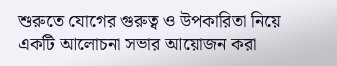শুরুতে যোগের গুরুত্ব ও উপকারিতা নিয়ে একটি আলোচনা সভার আয়োজন করা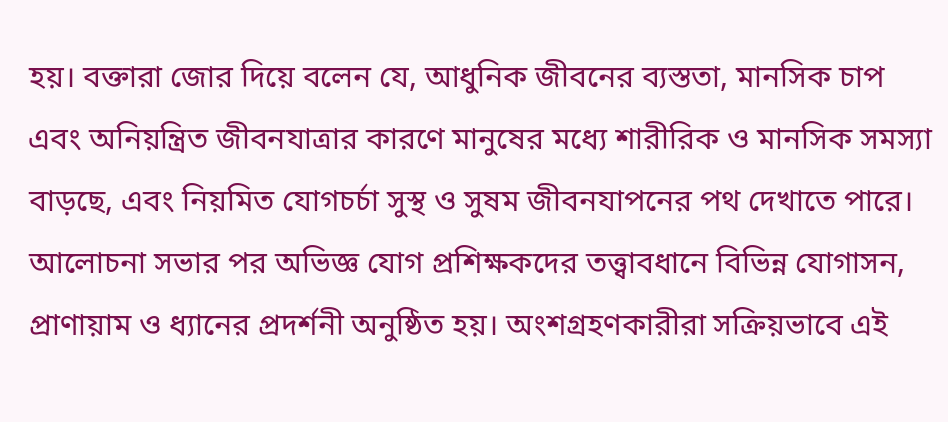হয়। বক্তারা জোর দিয়ে বলেন যে, আধুনিক জীবনের ব্যস্ততা, মানসিক চাপ এবং অনিয়ন্ত্রিত জীবনযাত্রার কারণে মানুষের মধ্যে শারীরিক ও মানসিক সমস্যা বাড়ছে, এবং নিয়মিত যোগচর্চা সুস্থ ও সুষম জীবনযাপনের পথ দেখাতে পারে। আলোচনা সভার পর অভিজ্ঞ যোগ প্রশিক্ষকদের তত্ত্বাবধানে বিভিন্ন যোগাসন, প্রাণায়াম ও ধ্যানের প্রদর্শনী অনুষ্ঠিত হয়। অংশগ্রহণকারীরা সক্রিয়ভাবে এই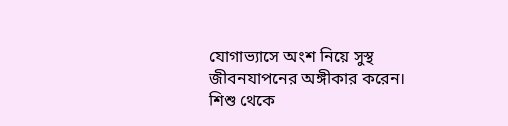যোগাভ্যাসে অংশ নিয়ে সুস্থ জীবনযাপনের অঙ্গীকার করেন। শিশু থেকে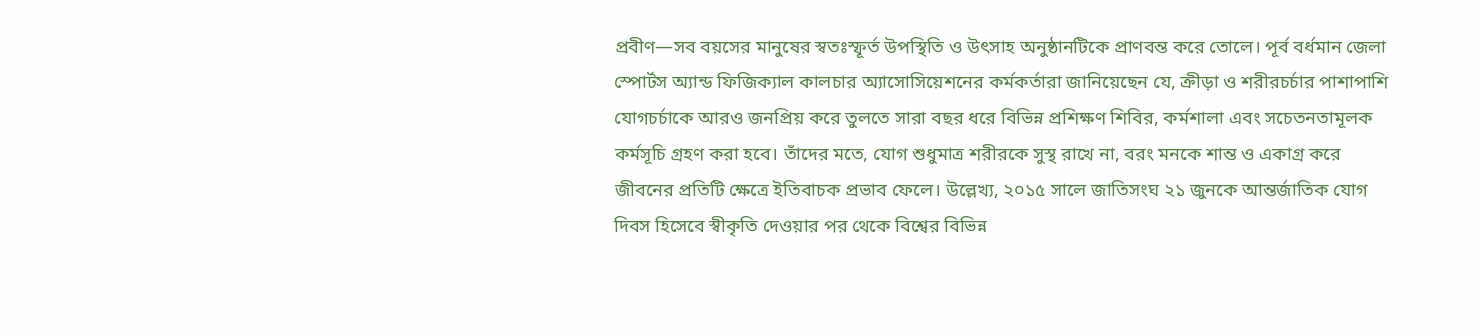প্রবীণ—সব বয়সের মানুষের স্বতঃস্ফূর্ত উপস্থিতি ও উৎসাহ অনুষ্ঠানটিকে প্রাণবন্ত করে তোলে। পূর্ব বর্ধমান জেলা স্পোর্টস অ্যান্ড ফিজিক্যাল কালচার অ্যাসোসিয়েশনের কর্মকর্তারা জানিয়েছেন যে, ক্রীড়া ও শরীরচর্চার পাশাপাশি যোগচর্চাকে আরও জনপ্রিয় করে তুলতে সারা বছর ধরে বিভিন্ন প্রশিক্ষণ শিবির, কর্মশালা এবং সচেতনতামূলক কর্মসূচি গ্রহণ করা হবে। তাঁদের মতে, যোগ শুধুমাত্র শরীরকে সুস্থ রাখে না, বরং মনকে শান্ত ও একাগ্র করে জীবনের প্রতিটি ক্ষেত্রে ইতিবাচক প্রভাব ফেলে। উল্লেখ্য, ২০১৫ সালে জাতিসংঘ ২১ জুনকে আন্তর্জাতিক যোগ দিবস হিসেবে স্বীকৃতি দেওয়ার পর থেকে বিশ্বের বিভিন্ন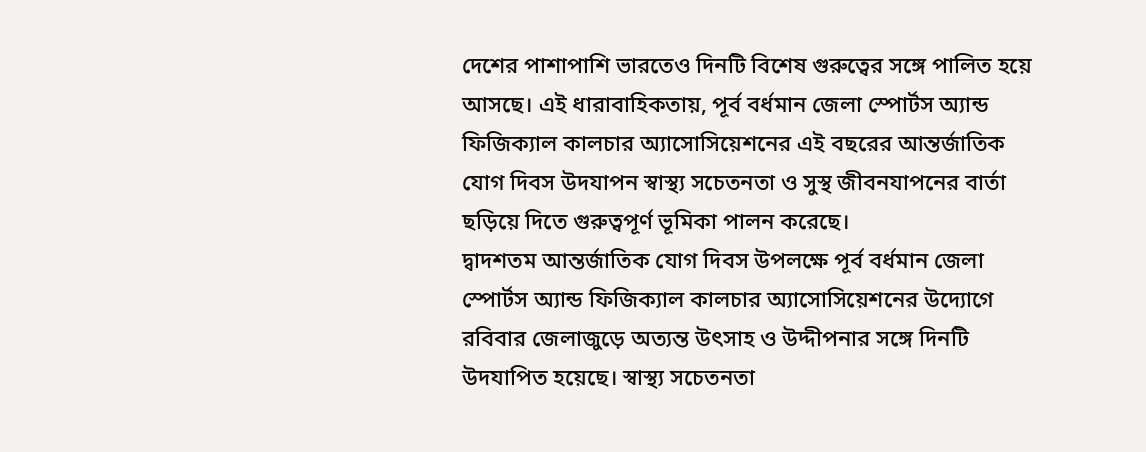দেশের পাশাপাশি ভারতেও দিনটি বিশেষ গুরুত্বের সঙ্গে পালিত হয়ে আসছে। এই ধারাবাহিকতায়, পূর্ব বর্ধমান জেলা স্পোর্টস অ্যান্ড ফিজিক্যাল কালচার অ্যাসোসিয়েশনের এই বছরের আন্তর্জাতিক যোগ দিবস উদযাপন স্বাস্থ্য সচেতনতা ও সুস্থ জীবনযাপনের বার্তা ছড়িয়ে দিতে গুরুত্বপূর্ণ ভূমিকা পালন করেছে।
দ্বাদশতম আন্তর্জাতিক যোগ দিবস উপলক্ষে পূর্ব বর্ধমান জেলা স্পোর্টস অ্যান্ড ফিজিক্যাল কালচার অ্যাসোসিয়েশনের উদ্যোগে রবিবার জেলাজুড়ে অত্যন্ত উৎসাহ ও উদ্দীপনার সঙ্গে দিনটি উদযাপিত হয়েছে। স্বাস্থ্য সচেতনতা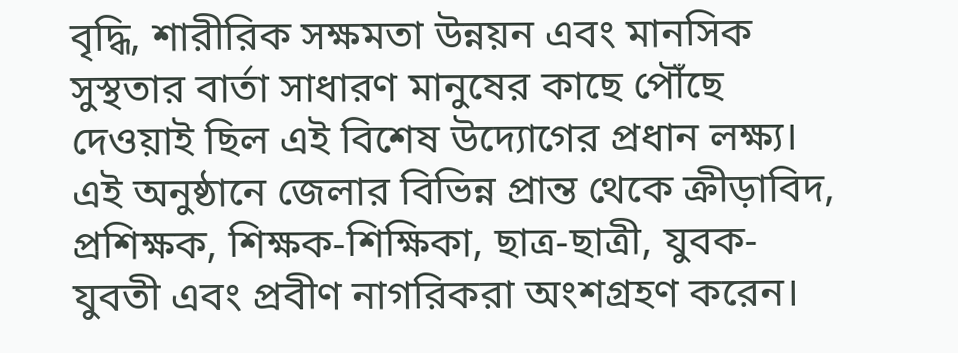বৃদ্ধি, শারীরিক সক্ষমতা উন্নয়ন এবং মানসিক সুস্থতার বার্তা সাধারণ মানুষের কাছে পৌঁছে দেওয়াই ছিল এই বিশেষ উদ্যোগের প্রধান লক্ষ্য। এই অনুষ্ঠানে জেলার বিভিন্ন প্রান্ত থেকে ক্রীড়াবিদ, প্রশিক্ষক, শিক্ষক-শিক্ষিকা, ছাত্র-ছাত্রী, যুবক-যুবতী এবং প্রবীণ নাগরিকরা অংশগ্রহণ করেন।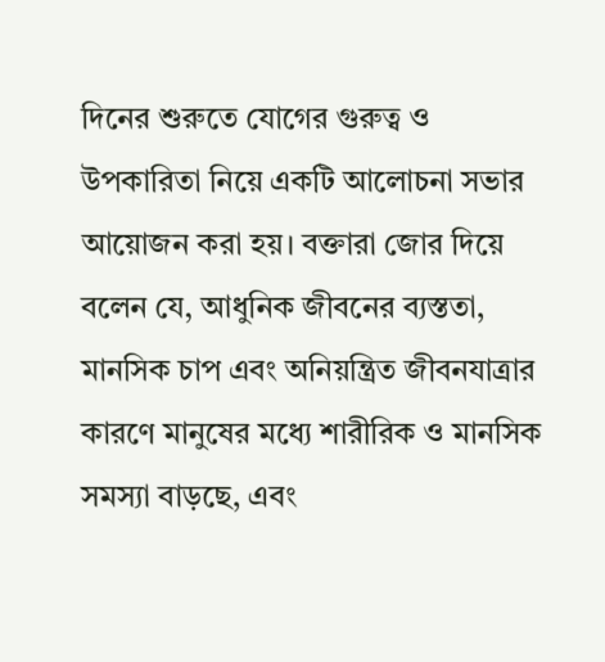দিনের শুরুতে যোগের গুরুত্ব ও উপকারিতা নিয়ে একটি আলোচনা সভার আয়োজন করা হয়। বক্তারা জোর দিয়ে বলেন যে, আধুনিক জীবনের ব্যস্ততা, মানসিক চাপ এবং অনিয়ন্ত্রিত জীবনযাত্রার কারণে মানুষের মধ্যে শারীরিক ও মানসিক সমস্যা বাড়ছে, এবং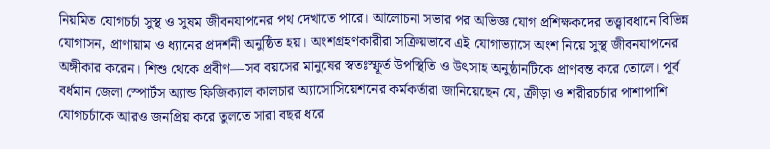নিয়মিত যোগচর্চা সুস্থ ও সুষম জীবনযাপনের পথ দেখাতে পারে। আলোচনা সভার পর অভিজ্ঞ যোগ প্রশিক্ষকদের তত্ত্বাবধানে বিভিন্ন যোগাসন, প্রাণায়াম ও ধ্যানের প্রদর্শনী অনুষ্ঠিত হয়। অংশগ্রহণকারীরা সক্রিয়ভাবে এই যোগাভ্যাসে অংশ নিয়ে সুস্থ জীবনযাপনের অঙ্গীকার করেন। শিশু থেকে প্রবীণ—সব বয়সের মানুষের স্বতঃস্ফূর্ত উপস্থিতি ও উৎসাহ অনুষ্ঠানটিকে প্রাণবন্ত করে তোলে। পূর্ব বর্ধমান জেলা স্পোর্টস অ্যান্ড ফিজিক্যাল কালচার অ্যাসোসিয়েশনের কর্মকর্তারা জানিয়েছেন যে, ক্রীড়া ও শরীরচর্চার পাশাপাশি যোগচর্চাকে আরও জনপ্রিয় করে তুলতে সারা বছর ধরে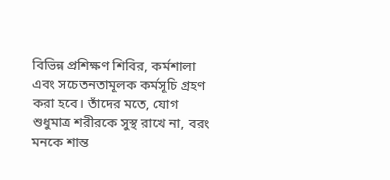বিভিন্ন প্রশিক্ষণ শিবির, কর্মশালা এবং সচেতনতামূলক কর্মসূচি গ্রহণ করা হবে। তাঁদের মতে, যোগ শুধুমাত্র শরীরকে সুস্থ রাখে না, বরং মনকে শান্ত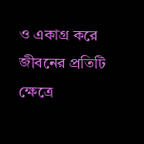ও একাগ্র করে জীবনের প্রতিটি ক্ষেত্রে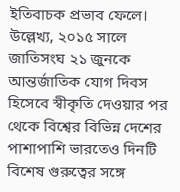ইতিবাচক প্রভাব ফেলে। উল্লেখ্য, ২০১৫ সালে জাতিসংঘ ২১ জুনকে আন্তর্জাতিক যোগ দিবস হিসেবে স্বীকৃতি দেওয়ার পর থেকে বিশ্বের বিভিন্ন দেশের পাশাপাশি ভারতেও দিনটি বিশেষ গুরুত্বের সঙ্গে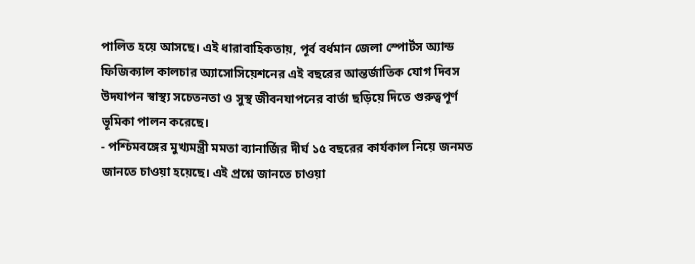পালিত হয়ে আসছে। এই ধারাবাহিকতায়, পূর্ব বর্ধমান জেলা স্পোর্টস অ্যান্ড ফিজিক্যাল কালচার অ্যাসোসিয়েশনের এই বছরের আন্তর্জাতিক যোগ দিবস উদযাপন স্বাস্থ্য সচেতনতা ও সুস্থ জীবনযাপনের বার্তা ছড়িয়ে দিতে গুরুত্বপূর্ণ ভূমিকা পালন করেছে।
- পশ্চিমবঙ্গের মুখ্যমন্ত্রী মমতা ব্যানার্জির দীর্ঘ ১৫ বছরের কার্যকাল নিয়ে জনমত জানতে চাওয়া হয়েছে। এই প্রশ্নে জানতে চাওয়া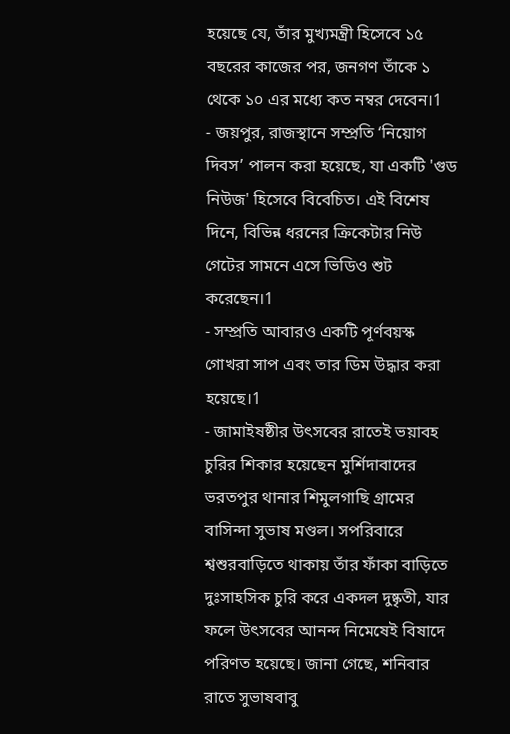হয়েছে যে, তাঁর মুখ্যমন্ত্রী হিসেবে ১৫ বছরের কাজের পর, জনগণ তাঁকে ১ থেকে ১০ এর মধ্যে কত নম্বর দেবেন।1
- জয়পুর, রাজস্থানে সম্প্রতি ‘নিয়োগ দিবস’ পালন করা হয়েছে, যা একটি 'গুড নিউজ' হিসেবে বিবেচিত। এই বিশেষ দিনে, বিভিন্ন ধরনের ক্রিকেটার নিউ গেটের সামনে এসে ভিডিও শুট করেছেন।1
- সম্প্রতি আবারও একটি পূর্ণবয়স্ক গোখরা সাপ এবং তার ডিম উদ্ধার করা হয়েছে।1
- জামাইষষ্ঠীর উৎসবের রাতেই ভয়াবহ চুরির শিকার হয়েছেন মুর্শিদাবাদের ভরতপুর থানার শিমুলগাছি গ্রামের বাসিন্দা সুভাষ মণ্ডল। সপরিবারে শ্বশুরবাড়িতে থাকায় তাঁর ফাঁকা বাড়িতে দুঃসাহসিক চুরি করে একদল দুষ্কৃতী, যার ফলে উৎসবের আনন্দ নিমেষেই বিষাদে পরিণত হয়েছে। জানা গেছে, শনিবার রাতে সুভাষবাবু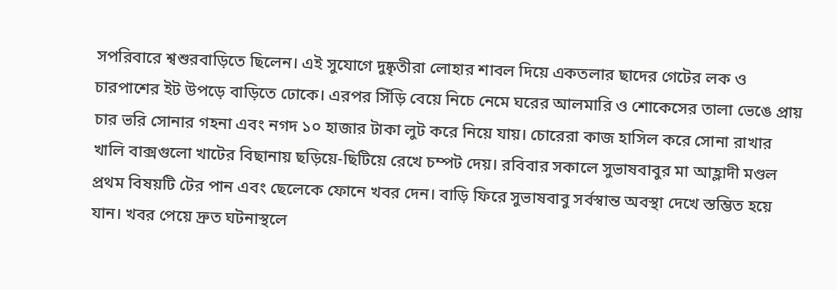সপরিবারে শ্বশুরবাড়িতে ছিলেন। এই সুযোগে দুষ্কৃতীরা লোহার শাবল দিয়ে একতলার ছাদের গেটের লক ও চারপাশের ইট উপড়ে বাড়িতে ঢোকে। এরপর সিঁড়ি বেয়ে নিচে নেমে ঘরের আলমারি ও শোকেসের তালা ভেঙে প্রায় চার ভরি সোনার গহনা এবং নগদ ১০ হাজার টাকা লুট করে নিয়ে যায়। চোরেরা কাজ হাসিল করে সোনা রাখার খালি বাক্সগুলো খাটের বিছানায় ছড়িয়ে-ছিটিয়ে রেখে চম্পট দেয়। রবিবার সকালে সুভাষবাবুর মা আহ্লাদী মণ্ডল প্রথম বিষয়টি টের পান এবং ছেলেকে ফোনে খবর দেন। বাড়ি ফিরে সুভাষবাবু সর্বস্বান্ত অবস্থা দেখে স্তম্ভিত হয়ে যান। খবর পেয়ে দ্রুত ঘটনাস্থলে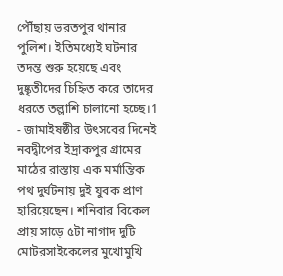পৌঁছায় ভরতপুর থানার পুলিশ। ইতিমধ্যেই ঘটনার তদন্ত শুরু হয়েছে এবং দুষ্কৃতীদের চিহ্নিত করে তাদের ধরতে তল্লাশি চালানো হচ্ছে।1
- জামাইষষ্ঠীর উৎসবের দিনেই নবদ্বীপের ইদ্রাকপুর গ্রামের মাঠের রাস্তায় এক মর্মান্তিক পথ দুর্ঘটনায় দুই যুবক প্রাণ হারিয়েছেন। শনিবার বিকেল প্রায় সাড়ে ৫টা নাগাদ দুটি মোটরসাইকেলের মুখোমুখি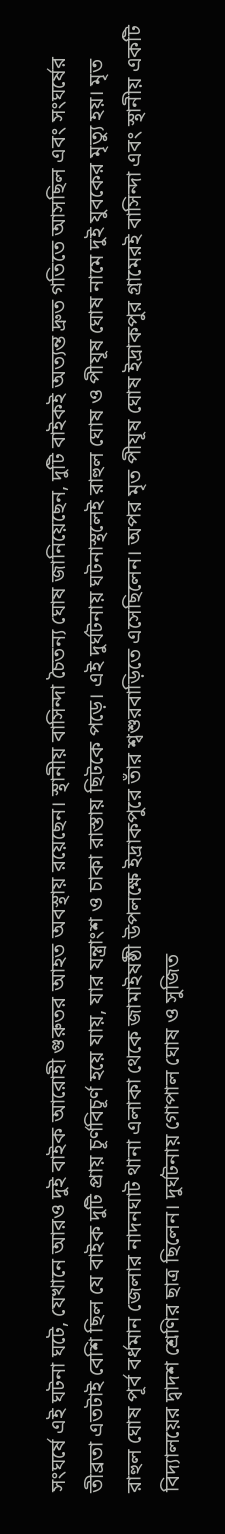সংঘর্ষে এই ঘটনা ঘটে, যেখানে আরও দুই বাইক আরোহী গুরুতর আহত অবস্থায় রয়েছেন। স্থানীয় বাসিন্দা চৈতন্য ঘোষ জানিয়েছেন, দুটি বাইকই অত্যন্ত দ্রুত গতিতে আসছিল এবং সংঘর্ষের তীব্রতা এতটাই বেশি ছিল যে বাইক দুটি প্রায় চূর্ণবিচূর্ণ হয়ে যায়, যার যন্ত্রাংশ ও চাকা রাস্তায় ছিটকে পড়ে। এই দুর্ঘটনায় ঘটনাস্থলেই রাহুল ঘোষ ও পীযূষ ঘোষ নামে দুই যুবকের মৃত্যু হয়। মৃত রাহুল ঘোষ পূর্ব বর্ধমান জেলার নাদনঘাট থানা এলাকা থেকে জামাইষষ্ঠী উপলক্ষে ইদ্রাকপুরে তাঁর শ্বশুরবাড়িতে এসেছিলেন। অপর মৃত পীযূষ ঘোষ ইদ্রাকপুর গ্রামেরই বাসিন্দা এবং স্থানীয় একটি বিদ্যালয়ের দ্বাদশ শ্রেণির ছাত্র ছিলেন। দুর্ঘটনায় গোপাল ঘোষ ও সুজিত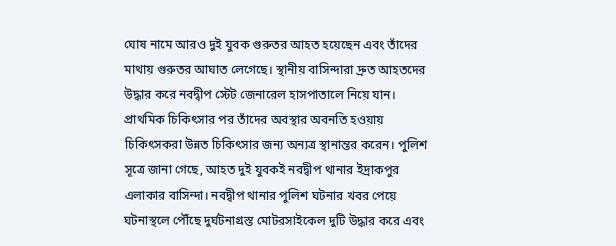ঘোষ নামে আরও দুই যুবক গুরুতর আহত হয়েছেন এবং তাঁদের মাথায় গুরুতর আঘাত লেগেছে। স্থানীয় বাসিন্দারা দ্রুত আহতদের উদ্ধার করে নবদ্বীপ স্টেট জেনারেল হাসপাতালে নিয়ে যান। প্রাথমিক চিকিৎসার পর তাঁদের অবস্থার অবনতি হওয়ায় চিকিৎসকরা উন্নত চিকিৎসার জন্য অন্যত্র স্থানান্তর করেন। পুলিশ সূত্রে জানা গেছে, আহত দুই যুবকই নবদ্বীপ থানার ইদ্রাকপুর এলাকার বাসিন্দা। নবদ্বীপ থানার পুলিশ ঘটনার খবর পেয়ে ঘটনাস্থলে পৌঁছে দুর্ঘটনাগ্রস্ত মোটরসাইকেল দুটি উদ্ধার করে এবং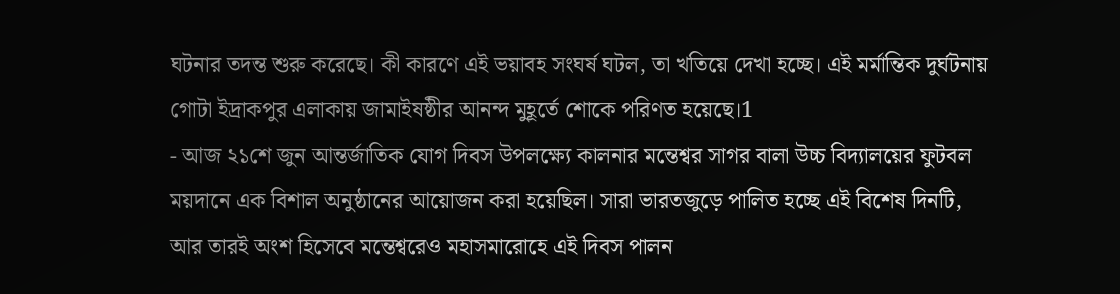ঘটনার তদন্ত শুরু করেছে। কী কারণে এই ভয়াবহ সংঘর্ষ ঘটল, তা খতিয়ে দেখা হচ্ছে। এই মর্মান্তিক দুর্ঘটনায় গোটা ইদ্রাকপুর এলাকায় জামাইষষ্ঠীর আনন্দ মুহূর্তে শোকে পরিণত হয়েছে।1
- আজ ২১শে জুন আন্তর্জাতিক যোগ দিবস উপলক্ষ্যে কালনার মন্তেশ্বর সাগর বালা উচ্চ বিদ্যালয়ের ফুটবল ময়দানে এক বিশাল অনুষ্ঠানের আয়োজন করা হয়েছিল। সারা ভারতজুড়ে পালিত হচ্ছে এই বিশেষ দিনটি, আর তারই অংশ হিসেবে মন্তেশ্বরেও মহাসমারোহে এই দিবস পালন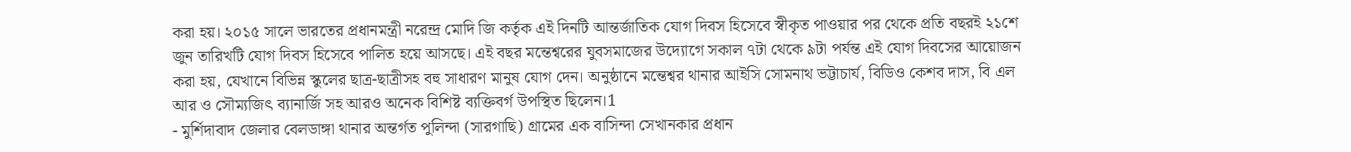করা হয়। ২০১৫ সালে ভারতের প্রধানমন্ত্রী নরেন্দ্র মোদি জি কর্তৃক এই দিনটি আন্তর্জাতিক যোগ দিবস হিসেবে স্বীকৃত পাওয়ার পর থেকে প্রতি বছরই ২১শে জুন তারিখটি যোগ দিবস হিসেবে পালিত হয়ে আসছে। এই বছর মন্তেশ্বরের যুবসমাজের উদ্যোগে সকাল ৭টা থেকে ৯টা পর্যন্ত এই যোগ দিবসের আয়োজন করা হয়, যেখানে বিভিন্ন স্কুলের ছাত্র-ছাত্রীসহ বহু সাধারণ মানুষ যোগ দেন। অনুষ্ঠানে মন্তেশ্বর থানার আইসি সোমনাথ ভট্টাচার্য, বিডিও কেশব দাস, বি এল আর ও সৌম্যজিৎ ব্যানার্জি সহ আরও অনেক বিশিষ্ট ব্যক্তিবর্গ উপস্থিত ছিলেন।1
- মুর্শিদাবাদ জেলার বেলডাঙ্গা থানার অন্তর্গত পুলিন্দা (সারগাছি) গ্রামের এক বাসিন্দা সেখানকার প্রধান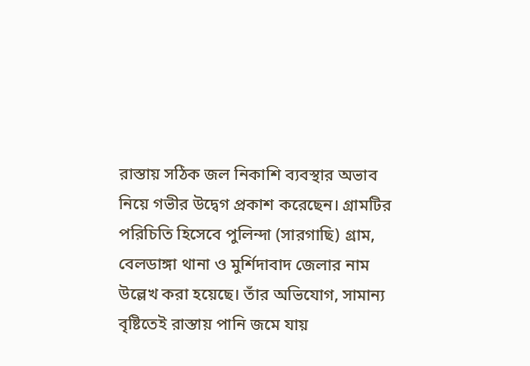রাস্তায় সঠিক জল নিকাশি ব্যবস্থার অভাব নিয়ে গভীর উদ্বেগ প্রকাশ করেছেন। গ্রামটির পরিচিতি হিসেবে পুলিন্দা (সারগাছি) গ্রাম, বেলডাঙ্গা থানা ও মুর্শিদাবাদ জেলার নাম উল্লেখ করা হয়েছে। তাঁর অভিযোগ, সামান্য বৃষ্টিতেই রাস্তায় পানি জমে যায়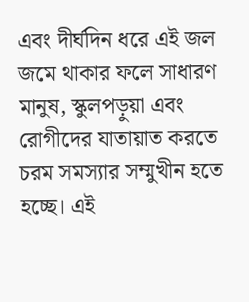এবং দীর্ঘদিন ধরে এই জল জমে থাকার ফলে সাধারণ মানুষ, স্কুলপড়ুয়া এবং রোগীদের যাতায়াত করতে চরম সমস্যার সম্মুখীন হতে হচ্ছে। এই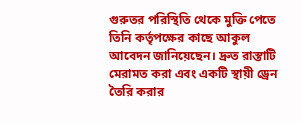গুরুতর পরিস্থিতি থেকে মুক্তি পেতে তিনি কর্তৃপক্ষের কাছে আকুল আবেদন জানিয়েছেন। দ্রুত রাস্তাটি মেরামত করা এবং একটি স্থায়ী ড্রেন তৈরি করার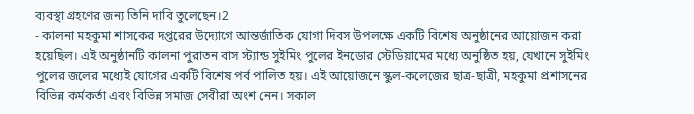ব্যবস্থা গ্রহণের জন্য তিনি দাবি তুলেছেন।2
- কালনা মহকুমা শাসকের দপ্তরের উদ্যোগে আন্তর্জাতিক যোগা দিবস উপলক্ষে একটি বিশেষ অনুষ্ঠানের আয়োজন করা হয়েছিল। এই অনুষ্ঠানটি কালনা পুরাতন বাস স্ট্যান্ড সুইমিং পুলের ইনডোর স্টেডিয়ামের মধ্যে অনুষ্ঠিত হয়, যেখানে সুইমিং পুলের জলের মধ্যেই যোগের একটি বিশেষ পর্ব পালিত হয়। এই আয়োজনে স্কুল-কলেজের ছাত্র-ছাত্রী, মহকুমা প্রশাসনের বিভিন্ন কর্মকর্তা এবং বিভিন্ন সমাজ সেবীরা অংশ নেন। সকাল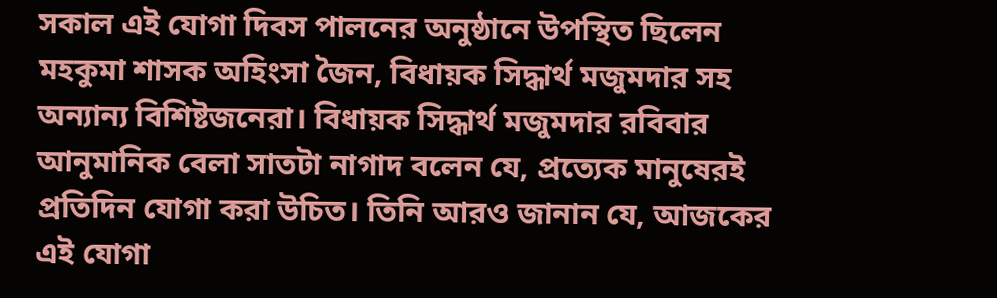সকাল এই যোগা দিবস পালনের অনুষ্ঠানে উপস্থিত ছিলেন মহকুমা শাসক অহিংসা জৈন, বিধায়ক সিদ্ধার্থ মজুমদার সহ অন্যান্য বিশিষ্টজনেরা। বিধায়ক সিদ্ধার্থ মজুমদার রবিবার আনুমানিক বেলা সাতটা নাগাদ বলেন যে, প্রত্যেক মানুষেরই প্রতিদিন যোগা করা উচিত। তিনি আরও জানান যে, আজকের এই যোগা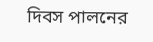দিবস পালনের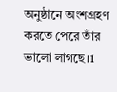অনুষ্ঠানে অংশগ্রহণ করতে পেরে তাঁর ভালো লাগছে।1